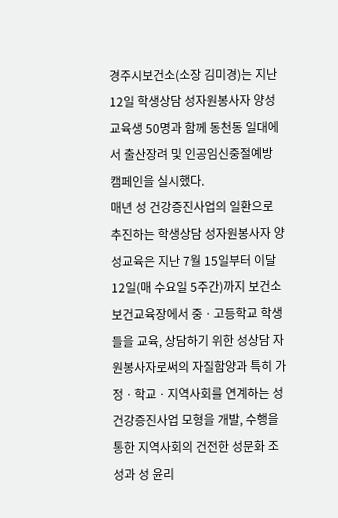경주시보건소(소장 김미경)는 지난 12일 학생상담 성자원봉사자 양성교육생 50명과 함께 동천동 일대에서 출산장려 및 인공임신중절예방 캠페인을 실시했다.
매년 성 건강증진사업의 일환으로 추진하는 학생상담 성자원봉사자 양성교육은 지난 7월 15일부터 이달 12일(매 수요일 5주간)까지 보건소 보건교육장에서 중ㆍ고등학교 학생들을 교육, 상담하기 위한 성상담 자원봉사자로써의 자질함양과 특히 가정ㆍ학교ㆍ지역사회를 연계하는 성 건강증진사업 모형을 개발, 수행을 통한 지역사회의 건전한 성문화 조성과 성 윤리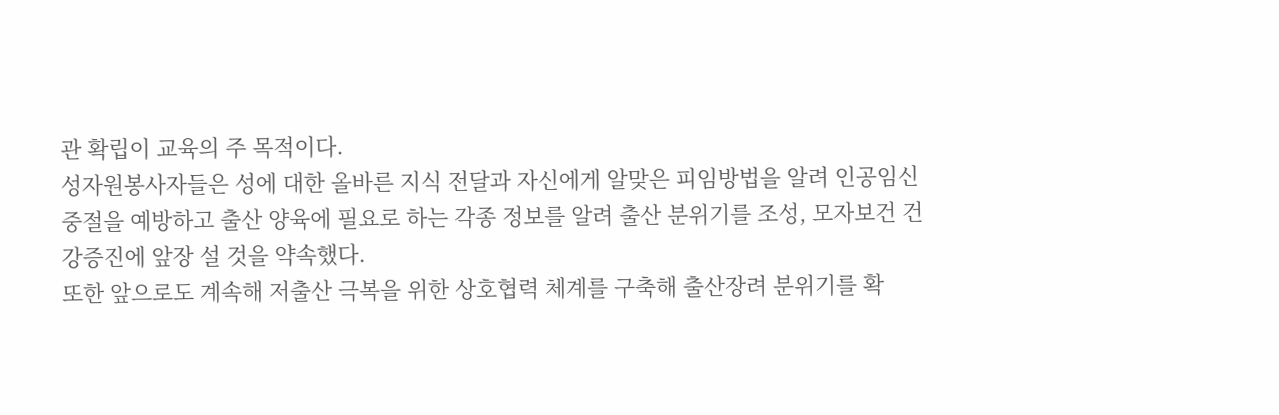관 확립이 교육의 주 목적이다.
성자원봉사자들은 성에 대한 올바른 지식 전달과 자신에게 알맞은 피임방법을 알려 인공임신중절을 예방하고 출산 양육에 필요로 하는 각종 정보를 알려 출산 분위기를 조성, 모자보건 건강증진에 앞장 설 것을 약속했다.
또한 앞으로도 계속해 저출산 극복을 위한 상호협력 체계를 구축해 출산장려 분위기를 확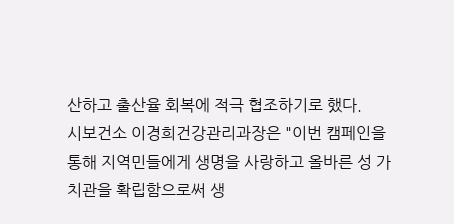산하고 출산율 회복에 적극 협조하기로 했다.
시보건소 이경희건강관리과장은 "이번 캠페인을 통해 지역민들에게 생명을 사랑하고 올바른 성 가치관을 확립함으로써 생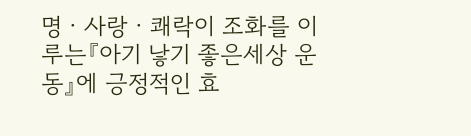명ㆍ사랑ㆍ쾌락이 조화를 이루는『아기 낳기 좋은세상 운동』에 긍정적인 효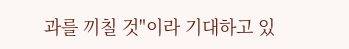과를 끼칠 것"이라 기대하고 있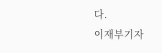다.
이재부기자